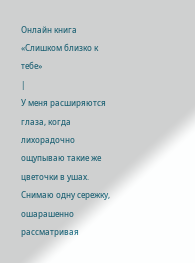Онлайн книга «Слишком близко к тебе»
|
У меня расширяются глаза, когда лихорадочно ощупываю такие же цветочки в ушах. Снимаю одну сережку, ошарашенно рассматривая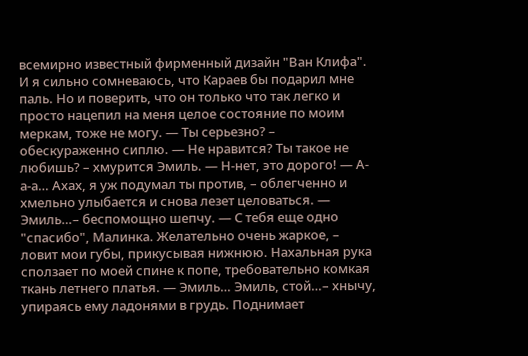всемирно известный фирменный дизайн "Ван Клифа". И я сильно сомневаюсь, что Караев бы подарил мне паль. Но и поверить, что он только что так легко и просто нацепил на меня целое состояние по моим меркам, тоже не могу. — Ты серьезно? – обескураженно сиплю. — Не нравится? Ты такое не любишь? – хмурится Эмиль. — Н-нет, это дорого! — А-а-а… Ахах, я уж подумал ты против, – облегченно и хмельно улыбается и снова лезет целоваться. — Эмиль…– беспомощно шепчу. — С тебя еще одно "спасибо", Малинка. Желательно очень жаркое, – ловит мои губы, прикусывая нижнюю. Нахальная рука сползает по моей спине к попе, требовательно комкая ткань летнего платья. — Эмиль… Эмиль, стой…– хнычу, упираясь ему ладонями в грудь. Поднимает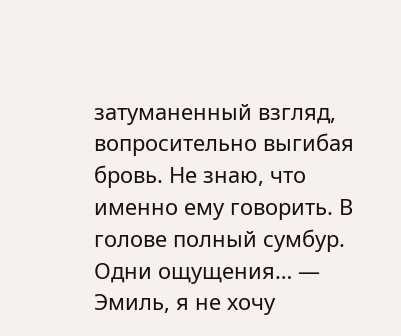затуманенный взгляд, вопросительно выгибая бровь. Не знаю, что именно ему говорить. В голове полный сумбур. Одни ощущения… — Эмиль, я не хочу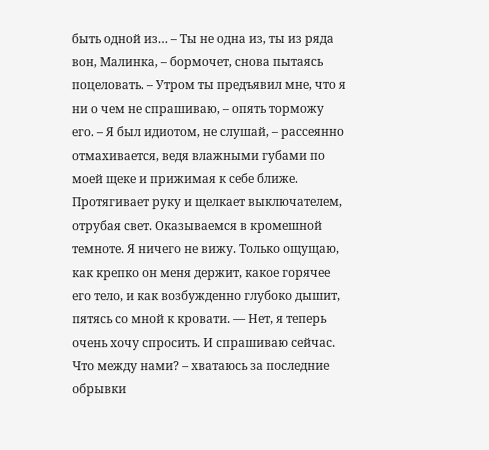быть одной из… – Ты не одна из, ты из ряда вон, Малинка, – бормочет, снова пытаясь поцеловать. – Утром ты предъявил мне, что я ни о чем не спрашиваю, – опять торможу его. – Я был идиотом, не слушай, – рассеянно отмахивается, ведя влажными губами по моей щеке и прижимая к себе ближе. Протягивает руку и щелкает выключателем, отрубая свет. Оказываемся в кромешной темноте. Я ничего не вижу. Только ощущаю, как крепко он меня держит, какое горячее его тело, и как возбужденно глубоко дышит, пятясь со мной к кровати. — Нет, я теперь очень хочу спросить. И спрашиваю сейчас. Что между нами? – хватаюсь за последние обрывки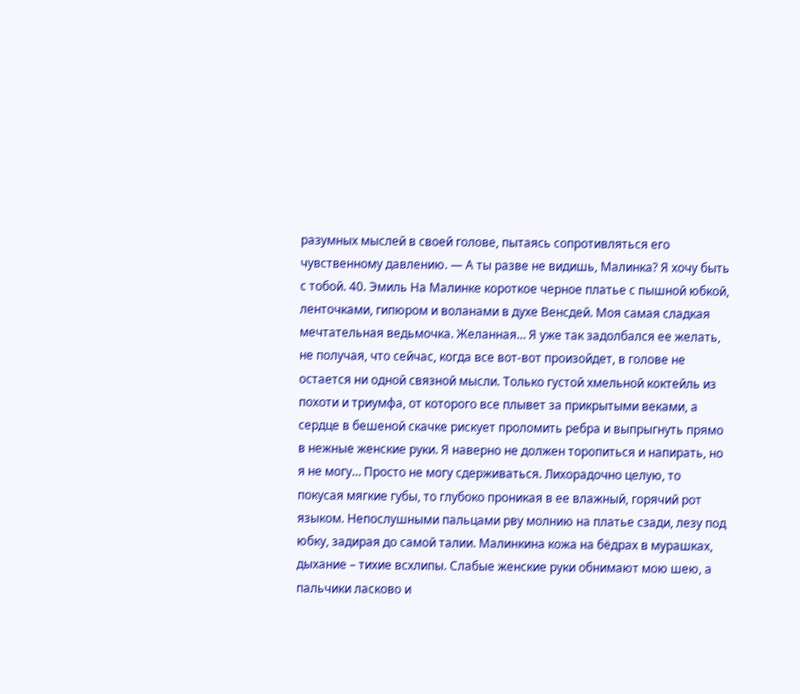разумных мыслей в своей голове, пытаясь сопротивляться его чувственному давлению. — А ты разве не видишь, Малинка? Я хочу быть с тобой. 40. Эмиль На Малинке короткое черное платье с пышной юбкой, ленточками, гипюром и воланами в духе Венсдей. Моя самая сладкая мечтательная ведьмочка. Желанная… Я уже так задолбался ее желать, не получая, что сейчас, когда все вот-вот произойдет, в голове не остается ни одной связной мысли. Только густой хмельной коктейль из похоти и триумфа, от которого все плывет за прикрытыми веками, а сердце в бешеной скачке рискует проломить ребра и выпрыгнуть прямо в нежные женские руки. Я наверно не должен торопиться и напирать, но я не могу… Просто не могу сдерживаться. Лихорадочно целую, то покусая мягкие губы, то глубоко проникая в ее влажный, горячий рот языком. Непослушными пальцами рву молнию на платье сзади, лезу под юбку, задирая до самой талии. Малинкина кожа на бёдрах в мурашках, дыхание – тихие всхлипы. Слабые женские руки обнимают мою шею, а пальчики ласково и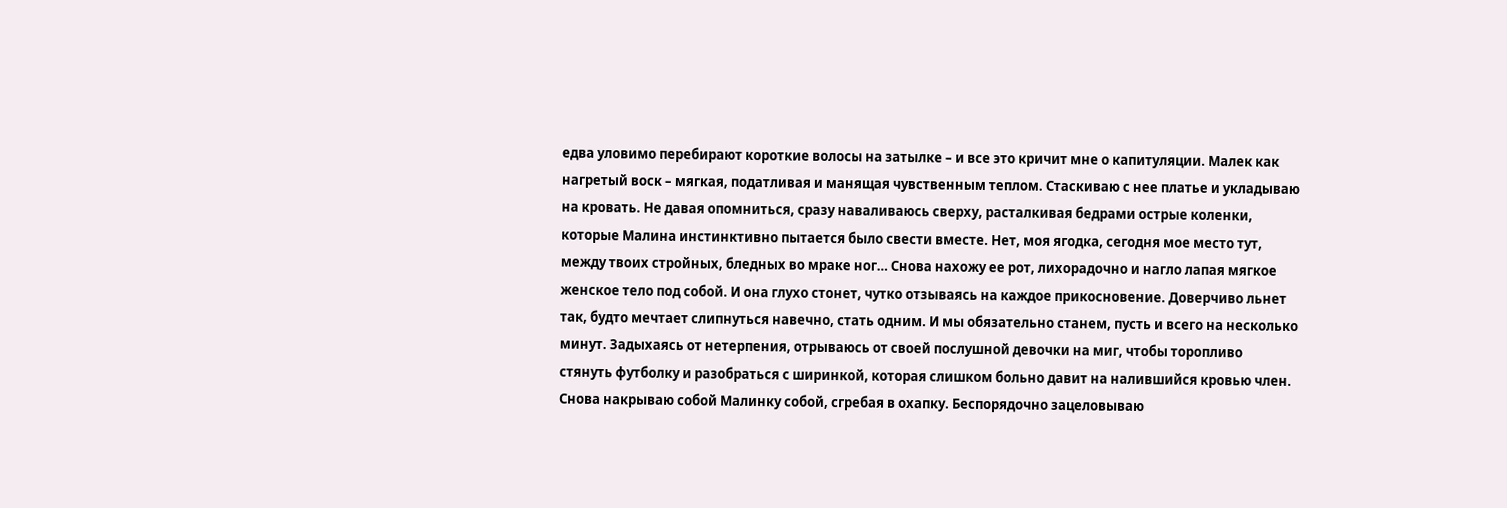едва уловимо перебирают короткие волосы на затылке – и все это кричит мне о капитуляции. Малек как нагретый воск – мягкая, податливая и манящая чувственным теплом. Стаскиваю с нее платье и укладываю на кровать. Не давая опомниться, сразу наваливаюсь сверху, расталкивая бедрами острые коленки, которые Малина инстинктивно пытается было свести вместе. Нет, моя ягодка, сегодня мое место тут, между твоих стройных, бледных во мраке ног… Снова нахожу ее рот, лихорадочно и нагло лапая мягкое женское тело под собой. И она глухо стонет, чутко отзываясь на каждое прикосновение. Доверчиво льнет так, будто мечтает слипнуться навечно, стать одним. И мы обязательно станем, пусть и всего на несколько минут. Задыхаясь от нетерпения, отрываюсь от своей послушной девочки на миг, чтобы торопливо стянуть футболку и разобраться с ширинкой, которая слишком больно давит на налившийся кровью член. Снова накрываю собой Малинку собой, сгребая в охапку. Беспорядочно зацеловываю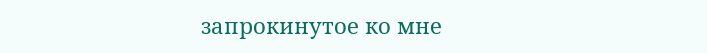запрокинутое ко мне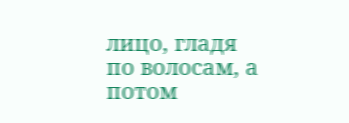лицо, гладя по волосам, а потом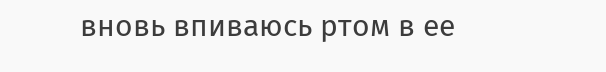вновь впиваюсь ртом в ее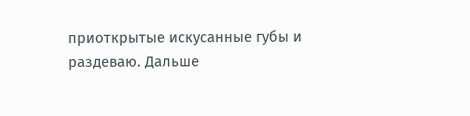приоткрытые искусанные губы и раздеваю. Дальше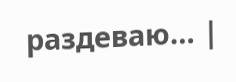раздеваю… |